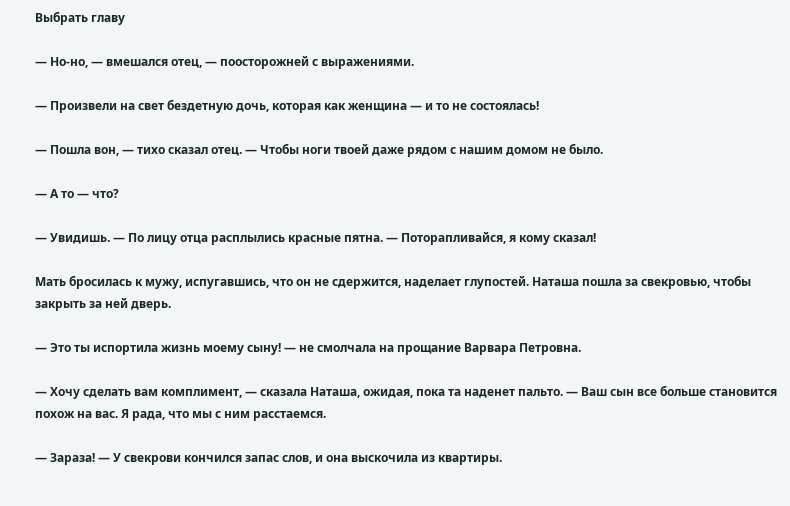Выбрать главу

— Но-но, — вмешался отец, — поосторожней с выражениями.

— Произвели на свет бездетную дочь, которая как женщина — и то не состоялась!

— Пошла вон, — тихо сказал отец. — Чтобы ноги твоей даже рядом с нашим домом не было.

— А то — что?

— Увидишь. — По лицу отца расплылись красные пятна. — Поторапливайся, я кому сказал!

Мать бросилась к мужу, испугавшись, что он не сдержится, наделает глупостей. Наташа пошла за свекровью, чтобы закрыть за ней дверь.

— Это ты испортила жизнь моему сыну! — не смолчала на прощание Варвара Петровна.

— Хочу сделать вам комплимент, — сказала Наташа, ожидая, пока та наденет пальто. — Ваш сын все больше становится похож на вас. Я рада, что мы с ним расстаемся.

— Зараза! — У свекрови кончился запас слов, и она выскочила из квартиры.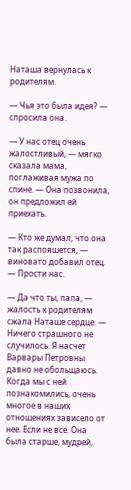Наташа вернулась к родителям.

— Чья это была идея? — спросила она.

— У нас отец очень жалостливый, — мягко сказала мама, поглаживая мужа по спине. — Она позвонила, он предложил ей приехать.

— Кто же думал, что она так распояшется, — виновато добавил отец. — Прости нас.

— Да что ты, папа, — жалость к родителям сжала Наташе сердце. — Ничего страшного не случилось. Я насчет Варвары Петровны давно не обольщаюсь. Когда мы с ней познакомились, очень многое в наших отношениях зависело от нее. Если не все. Она была старше, мудрей,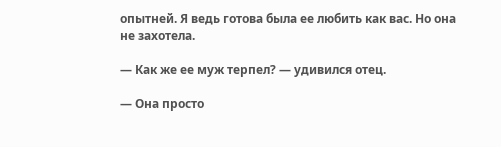опытней. Я ведь готова была ее любить как вас. Но она не захотела.

— Как же ее муж терпел? — удивился отец.

— Она просто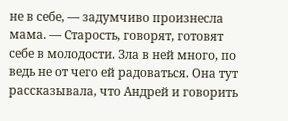не в себе, — задумчиво произнесла мама. — Старость, говорят, готовят себе в молодости. Зла в ней много, по ведь не от чего ей радоваться. Она тут рассказывала, что Андрей и говорить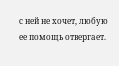с ней не хочет, любую ее помощь отвергает.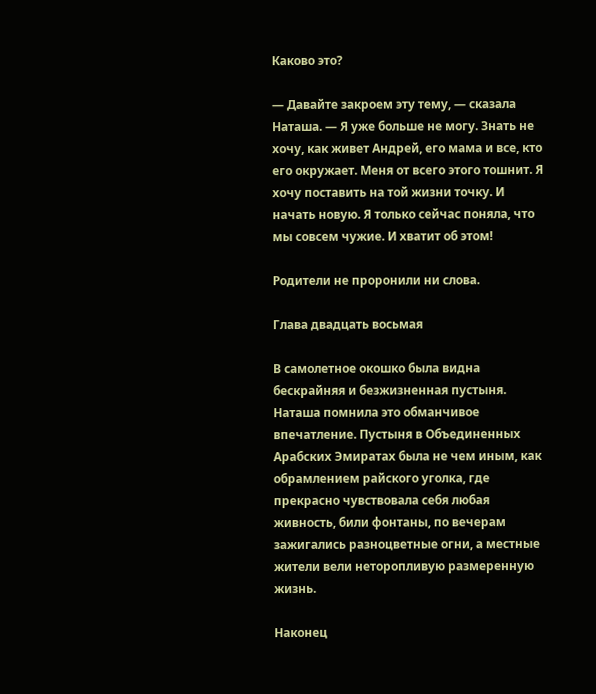Каково это?

— Давайте закроем эту тему, — сказала Наташа. — Я уже больше не могу. Знать не хочу, как живет Андрей, его мама и все, кто его окружает. Меня от всего этого тошнит. Я хочу поставить на той жизни точку. И начать новую. Я только сейчас поняла, что мы совсем чужие. И хватит об этом!

Родители не проронили ни слова.

Глава двадцать восьмая

В самолетное окошко была видна бескрайняя и безжизненная пустыня. Наташа помнила это обманчивое впечатление. Пустыня в Объединенных Арабских Эмиратах была не чем иным, как обрамлением райского уголка, где прекрасно чувствовала себя любая живность, били фонтаны, по вечерам зажигались разноцветные огни, а местные жители вели неторопливую размеренную жизнь.

Наконец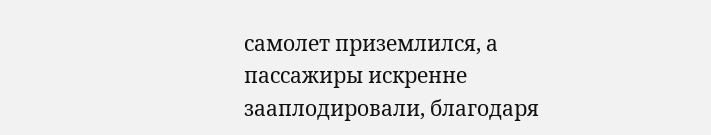самолет приземлился, а пассажиры искренне зааплодировали, благодаря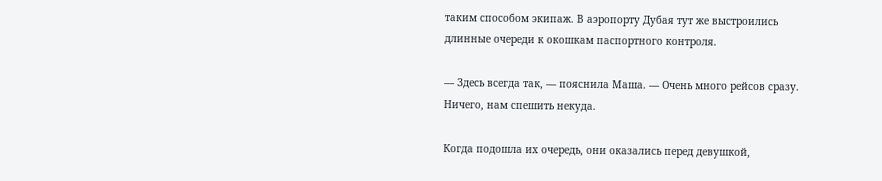таким способом экипаж. В аэропорту Дубая тут же выстроились длинные очереди к окошкам паспортного контроля.

— Здесь всегда так, — пояснила Маша. — Очень много рейсов сразу. Ничего, нам спешить некуда.

Когда подошла их очередь, они оказались перед девушкой,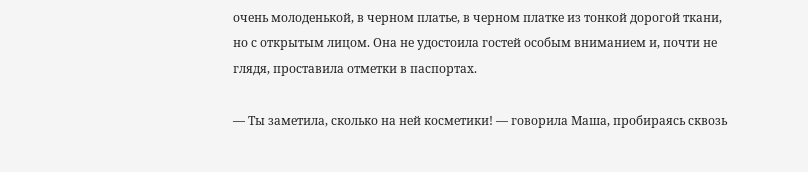очень молоденькой, в черном платье, в черном платке из тонкой дорогой ткани, но с открытым лицом. Она не удостоила гостей особым вниманием и, почти не глядя, проставила отметки в паспортах.

— Ты заметила, сколько на ней косметики! — говорила Маша, пробираясь сквозь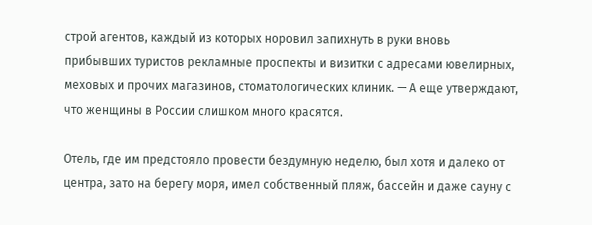строй агентов, каждый из которых норовил запихнуть в руки вновь прибывших туристов рекламные проспекты и визитки с адресами ювелирных, меховых и прочих магазинов, стоматологических клиник. — А еще утверждают, что женщины в России слишком много красятся.

Отель, где им предстояло провести бездумную неделю, был хотя и далеко от центра, зато на берегу моря, имел собственный пляж, бассейн и даже сауну с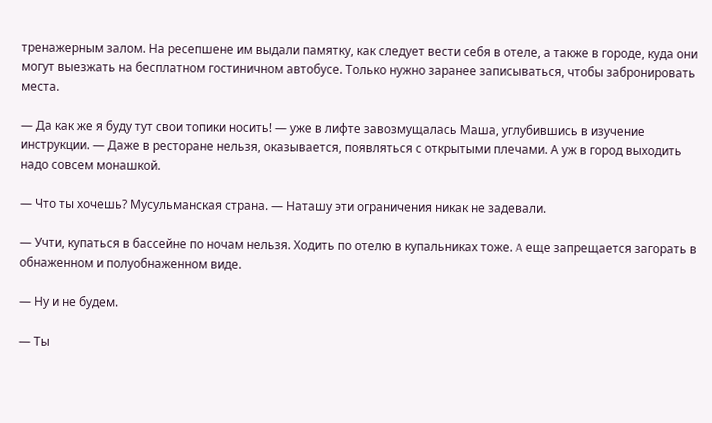тренажерным залом. На ресепшене им выдали памятку, как следует вести себя в отеле, а также в городе, куда они могут выезжать на бесплатном гостиничном автобусе. Только нужно заранее записываться, чтобы забронировать места.

— Да как же я буду тут свои топики носить! — уже в лифте завозмущалась Маша, углубившись в изучение инструкции. — Даже в ресторане нельзя, оказывается, появляться с открытыми плечами. А уж в город выходить надо совсем монашкой.

— Что ты хочешь? Мусульманская страна. — Наташу эти ограничения никак не задевали.

— Учти, купаться в бассейне по ночам нельзя. Ходить по отелю в купальниках тоже. A ещe запрещается загорать в обнаженном и полуобнаженном виде.

— Ну и не будем.

— Ты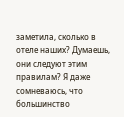заметила, сколько в отеле наших? Думаешь, они следуют этим правилам? Я даже сомневаюсь, что большинство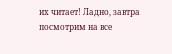их читает! Ладно, завтра посмотрим на все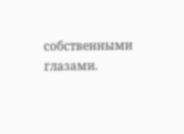собственными глазами.